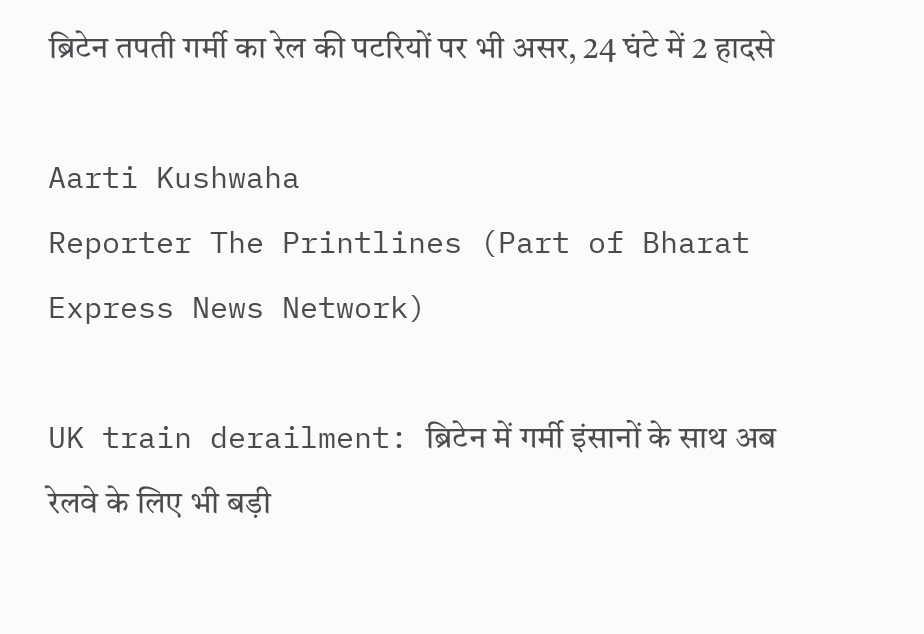ब्रिटेन तपती गर्मी का रेल की पटरियों पर भी असर, 24 घंटे में 2 हादसे

Aarti Kushwaha
Reporter The Printlines (Part of Bharat Express News Network)

UK train derailment: ब्रिटेन में गर्मी इंसानों के साथ अब रेलवे के लिए भी बड़ी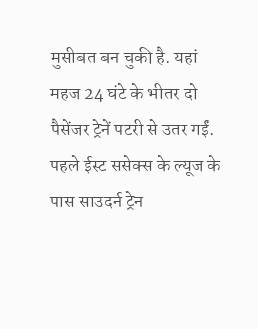मुसीबत बन चुकी है. यहां महज 24 घंटे के भीतर दो पैसेंजर ट्रेनें पटरी से उतर गईं. पहले ईस्ट ससेक्स के ल्यूज के पास साउदर्न ट्रेन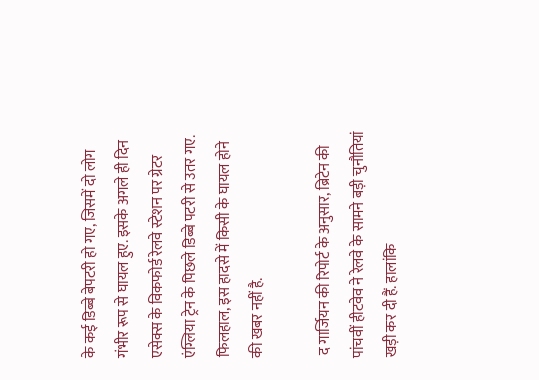के कई डिब्बे बेपटरी हो गए, जिसमें दो लोग गंभीर रूप से घायल हुए. इसके अगले ही दिन एसेक्स के विकफोर्ड रेलवे स्टेशन पर ग्रेटर एंग्लिया ट्रेन के पिछले डिब्बे पटरी से उतर गए. फिलहाल, इस हादसे में किसी के घायल होने की खबर नहीं है.

 द गार्जियन की रिपोर्ट के अनुसार, ब्रिटेन की पांचवीं हीटवेव ने रेलवे के सामने बड़ी चुनौतियां खड़ी कर दी हैं. हालांकि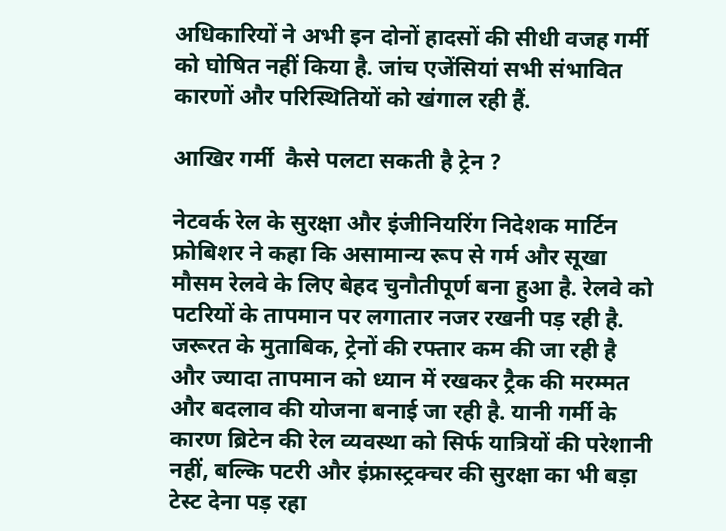अधिकारियों ने अभी इन दोनों हादसों की सीधी वजह गर्मी को घोषित नहीं किया है. जांच एजेंसियां सभी संभावित कारणों और परिस्थितियों को खंगाल रही हैं.

आखिर गर्मी  कैसे पलटा सकती है ट्रेन ?

नेटवर्क रेल के सुरक्षा और इंजीनियरिंग निदेशक मार्टिन फ्रोबिशर ने कहा कि असामान्य रूप से गर्म और सूखा मौसम रेलवे के लिए बेहद चुनौतीपूर्ण बना हुआ है. रेलवे को पटरियों के तापमान पर लगातार नजर रखनी पड़ रही है. जरूरत के मुताबिक, ट्रेनों की रफ्तार कम की जा रही है और ज्यादा तापमान को ध्यान में रखकर ट्रैक की मरम्मत और बदलाव की योजना बनाई जा रही है. यानी गर्मी के कारण ब्रिटेन की रेल व्यवस्था को सिर्फ यात्रियों की परेशानी नहीं, बल्कि पटरी और इंफ्रास्ट्रक्चर की सुरक्षा का भी बड़ा टेस्ट देना पड़ रहा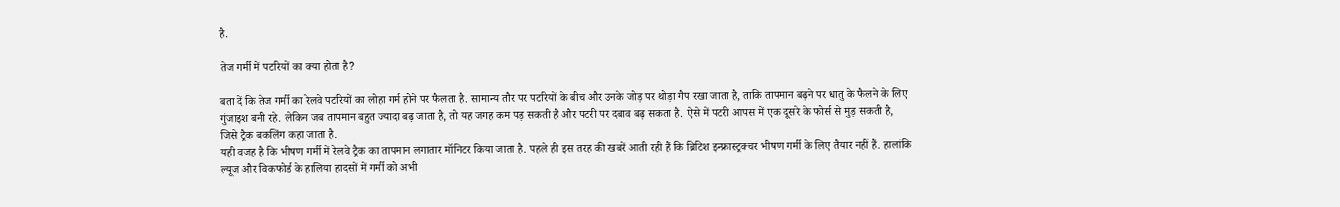है.

तेज गर्मी में पटरियों का क्या होता है?

बता दें कि तेज गर्मी का रेलवे पटरियों का लोहा गर्म होने पर फैलता है. सामान्य तौर पर पटरियों के बीच और उनके जोड़ पर थोड़ा गैप रखा जाता है, ताकि तापमान बढ़ने पर धातु के फैलने के लिए गुंजाइश बनी रहे. लेकिन जब तापमान बहुत ज्यादा बढ़ जाता है, तो यह जगह कम पड़ सकती है और पटरी पर दबाव बढ़ सकता है. ऐसे में पटरी आपस में एक दूसरे के फोर्स से मुड़ सकती है, जिसे ट्रैक बकलिंग कहा जाता है.
यही वजह है कि भीषण गर्मी में रेलवे ट्रैक का तापमान लगातार मॉनिटर किया जाता है. पहले ही इस तरह की खबरें आती रही हैं कि ब्रिटिश इन्फ्रास्ट्रक्चर भीषण गर्मी के लिए तैयार नहीं हैं. हालांकि ल्यूज और विकफोर्ड के हालिया हादसों में गर्मी को अभी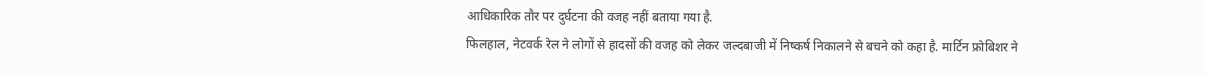आधिकारिक तौर पर दुर्घटना की वजह नहीं बताया गया है.
फिलहाल, नेटवर्क रेल ने लोगों से हादसों की वजह को लेकर जल्दबाजी में निष्कर्ष निकालने से बचने को कहा है. मार्टिन फ्रोबिशर ने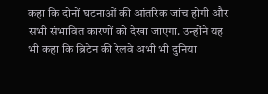कहा कि दोनों घटनाओं की आंतरिक जांच होगी और सभी संभावित कारणों को देखा जाएगा. उन्होंने यह भी कहा कि ब्रिटेन की रेलवे अभी भी दुनिया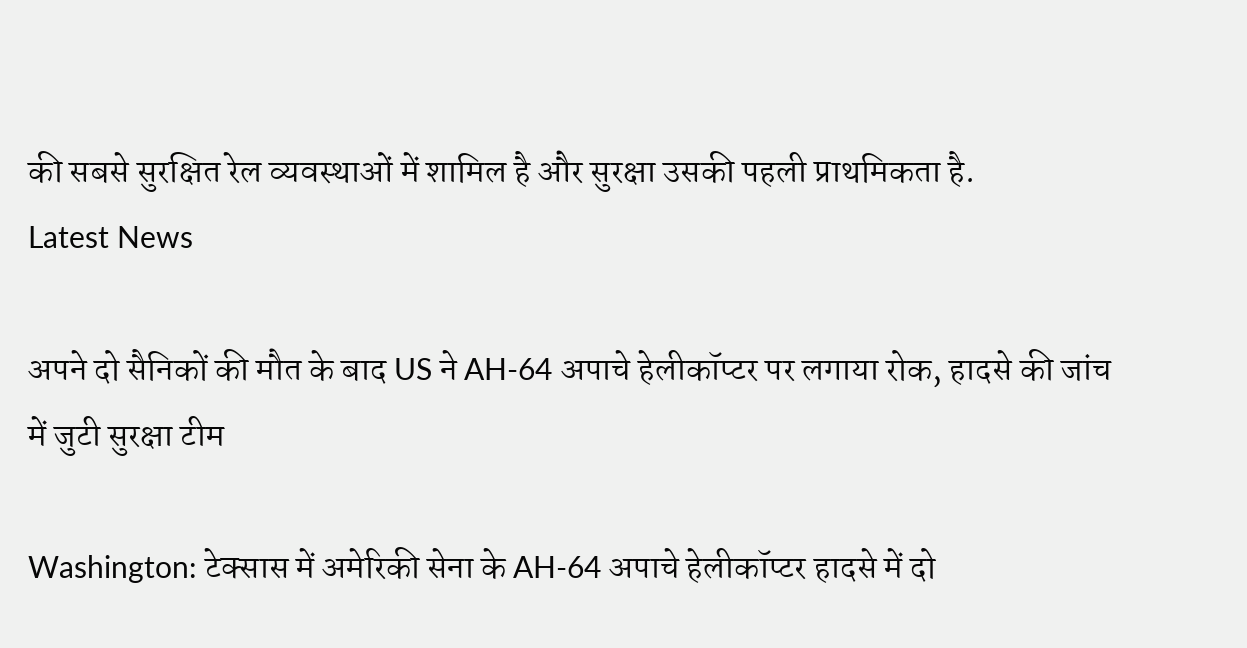की सबसे सुरक्षित रेल व्यवस्थाओं में शामिल है और सुरक्षा उसकी पहली प्राथमिकता है.
Latest News

अपने दो सैनिकों की मौत के बाद US ने AH-64 अपाचे हेलीकॉप्टर पर लगाया रोक, हादसे की जांच में जुटी सुरक्षा टीम

Washington: टेक्सास में अमेरिकी सेना के AH-64 अपाचे हेलीकॉप्टर हादसे में दो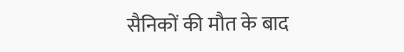सैनिकों की मौत के बाद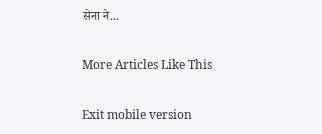सेना ने...

More Articles Like This

Exit mobile version